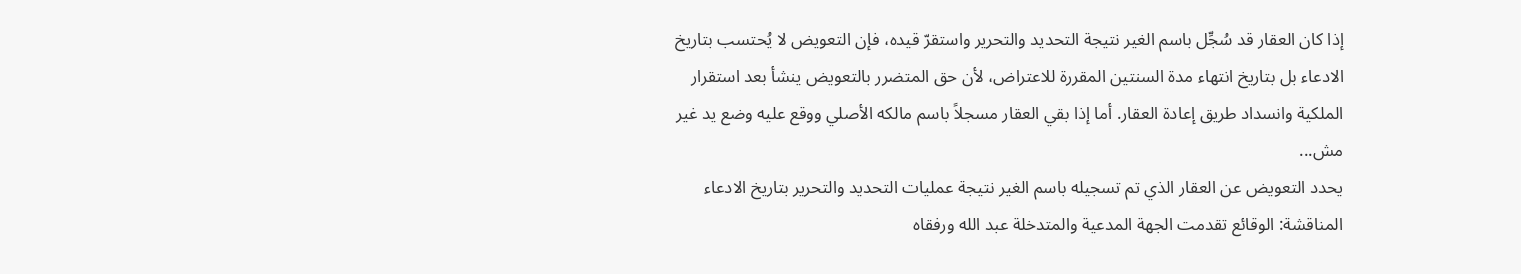إذا كان العقار قد سُجِّل باسم الغير نتيجة التحديد والتحرير واستقرّ قيده، فإن التعويض لا يُحتسب بتاريخ الادعاء بل بتاريخ انتهاء مدة السنتين المقررة للاعتراض، لأن حق المتضرر بالتعويض ينشأ بعد استقرار الملكية وانسداد طريق إعادة العقار. أما إذا بقي العقار مسجلاً باسم مالكه الأصلي ووقع عليه وضع يد غير مش...
يحدد التعويض عن العقار الذي تم تسجيله باسم الغير نتيجة عمليات التحديد والتحرير بتاريخ الادعاء المناقشة: الوقائع تقدمت الجهة المدعية والمتدخلة عبد الله ورفقاه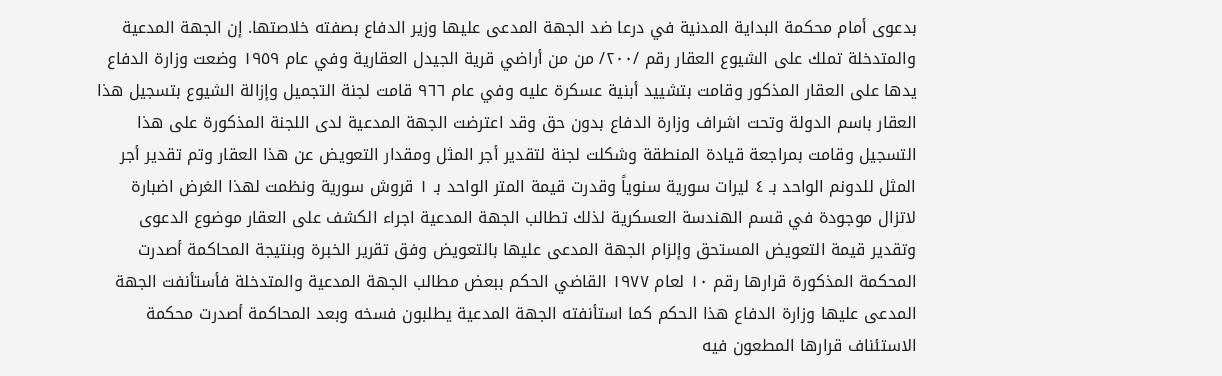بدعوى أمام محكمة البداية المدنية في درعا ضد الجهة المدعى عليها وزير الدفاع بصفته خلاصتها. إن الجهة المدعية والمتدخلة تملك على الشيوع العقار رقم /٢٠٠/ من من أراضي قرية الجيدل العقارية وفي عام ١٩٥٩ وضعت وزارة الدفاع يدها على العقار المذكور وقامت بتشييد أبنية عسكرة عليه وفي عام ٩٦٦ قامت لجنة التجميل وإزالة الشيوع بتسجيل هذا العقار باسم الدولة وتحت اشراف وزارة الدفاع بدون حق وقد اعترضت الجهة المدعية لدى اللجنة المذكورة على هذا التسجيل وقامت بمراجعة قيادة المنطقة وشكلت لجنة لتقدير أجر المثل ومقدار التعويض عن هذا العقار وتم تقدير أجر المثل للدونم الواحد بـ ٤ ليرات سورية سنوياً وقدرت قيمة المتر الواحد بـ ۱ قروش سورية ونظمت لهذا الغرض اضبارة لاتزال موجودة في قسم الهندسة العسكرية لذلك تطالب الجهة المدعية اجراء الكشف على العقار موضوع الدعوى وتقدير قيمة التعويض المستحق وإلزام الجهة المدعى عليها بالتعويض وفق تقرير الخبرة وبنتيجة المحاكمة أصدرت المحكمة المذكورة قرارها رقم ۱۰ لعام ۱۹۷۷ القاضي الحكم ببعض مطالب الجهة المدعية والمتدخلة فأستأنفت الجهة المدعى عليها وزارة الدفاع هذا الحكم كما استأنفته الجهة المدعية يطلبون فسخه وبعد المحاكمة أصدرت محكمة الاستئناف قرارها المطعون فيه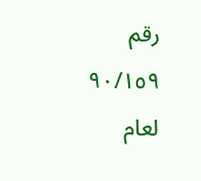رقم ٩٠/١٥٩ لعام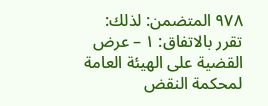۹۷۸ المتضمن: لذلك: تقرر بالاتفاق: ١ – عرض القضية على الهيئة العامة لمحكمة النقض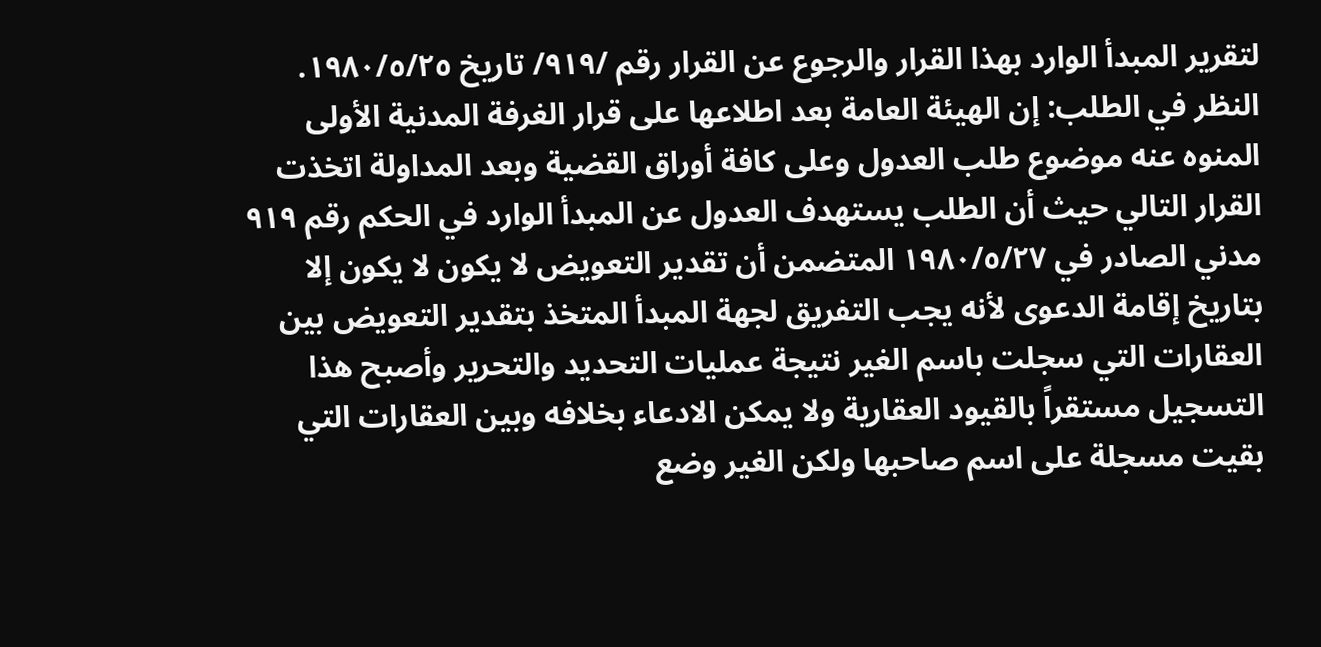لتقرير المبدأ الوارد بهذا القرار والرجوع عن القرار رقم /٩١٩/ تاريخ ١٩٨٠/٥/٢٥. النظر في الطلب: إن الهيئة العامة بعد اطلاعها على قرار الغرفة المدنية الأولى المنوه عنه موضوع طلب العدول وعلى كافة أوراق القضية وبعد المداولة اتخذت القرار التالي حيث أن الطلب يستهدف العدول عن المبدأ الوارد في الحكم رقم ۹۱۹ مدني الصادر في ۱۹۸۰/٥/٢٧ المتضمن أن تقدير التعويض لا يكون لا يكون إلا بتاريخ إقامة الدعوى لأنه يجب التفريق لجهة المبدأ المتخذ بتقدير التعويض بين العقارات التي سجلت باسم الغير نتيجة عمليات التحديد والتحرير وأصبح هذا التسجيل مستقراً بالقيود العقارية ولا يمكن الادعاء بخلافه وبين العقارات التي بقيت مسجلة على اسم صاحبها ولكن الغير وضع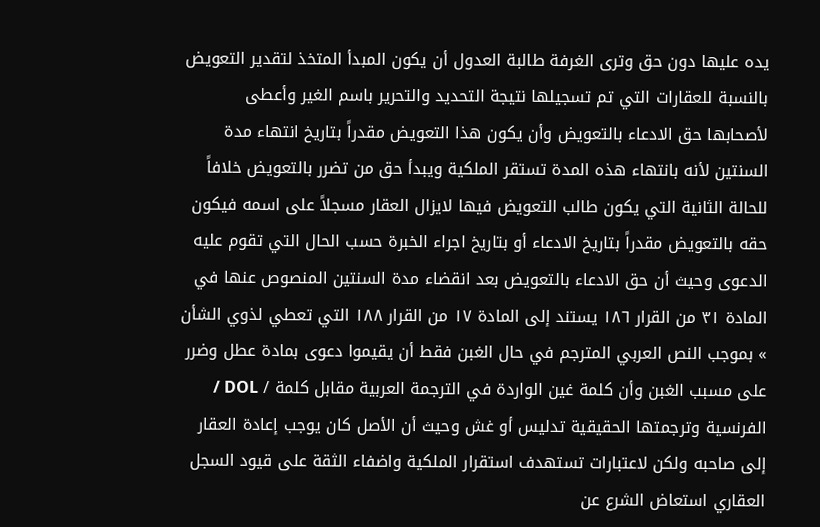يده عليها دون حق وترى الغرفة طالبة العدول أن يكون المبدأ المتخذ لتقدير التعويض بالنسبة للعقارات التي تم تسجيلها نتيجة التحديد والتحرير باسم الغير وأعطى لأصحابها حق الادعاء بالتعويض وأن يكون هذا التعويض مقدراً بتاريخ انتهاء مدة السنتين لأنه بانتهاء هذه المدة تستقر الملكية ويبدأ حق من تضرر بالتعويض خلافاً للحالة الثانية التي يكون طالب التعويض فيها لايزال العقار مسجلاً على اسمه فيكون حقه بالتعويض مقدراً بتاريخ الادعاء أو بتاريخ اجراء الخبرة حسب الحال التي تقوم عليه الدعوى وحيث أن حق الادعاء بالتعويض بعد انقضاء مدة السنتين المنصوص عنها في المادة ۳۱ من القرار ١٨٦ يستند إلى المادة ١٧ من القرار ۱۸۸ التي تعطي لذوي الشأن » بموجب النص العربي المترجم في حال الغبن فقط أن يقيموا دعوى بمادة عطل وضرر على مسبب الغبن وأن كلمة غين الواردة في الترجمة العربية مقابل كلمة / DOL / الفرنسية وترجمتها الحقيقية تدليس أو غش وحيث أن الأصل كان يوجب إعادة العقار إلى صاحبه ولكن لاعتبارات تستهدف استقرار الملكية واضفاء الثقة على قيود السجل العقاري استعاض الشرع عن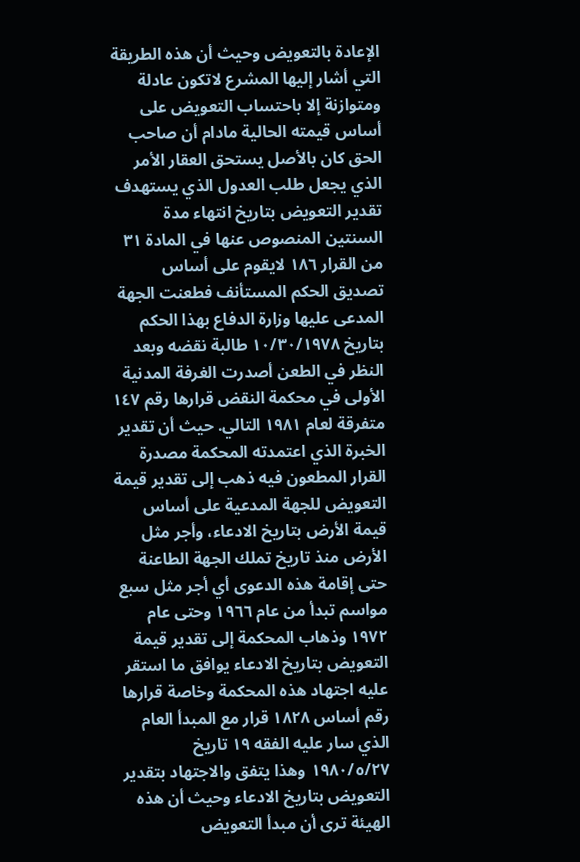الإعادة بالتعويض وحيث أن هذه الطريقة التي أشار إليها المشرع لاتكون عادلة ومتوازنة إلا باحتساب التعويض على أساس قيمته الحالية مادام أن صاحب الحق كان بالأصل يستحق العقار الأمر الذي يجعل طلب العدول الذي يستهدف تقدير التعويض بتاريخ انتهاء مدة السنتين المنصوص عنها في المادة ٣١ من القرار ١٨٦ لايقوم على أساس تصديق الحكم المستأنف فطعنت الجهة المدعى عليها وزارة الدفاع بهذا الحكم بتاريخ ١٠/٣٠/۱۹۷۸ طالبة نقضه وبعد النظر في الطعن أصدرت الغرفة المدنية الأولى في محكمة النقض قرارها رقم ١٤٧ متفرقة لعام ۱۹۸۱ التالي. حيث أن تقدير الخبرة الذي اعتمدته المحكمة مصدرة القرار المطعون فيه ذهب إلى تقدير قيمة التعويض للجهة المدعية على أساس قيمة الأرض بتاريخ الادعاء، وأجر مثل الأرض منذ تاريخ تملك الجهة الطاعنة حتى إقامة هذه الدعوى أي أجر مثل سبع مواسم تبدأ من عام ١٩٦٦ وحتى عام ۱۹۷۲ وذهاب المحكمة إلى تقدير قيمة التعويض بتاريخ الادعاء يوافق ما استقر عليه اجتهاد هذه المحكمة وخاصة قرارها رقم أساس ۱۸۲۸ قرار مع المبدأ العام الذي سار عليه الفقه ۱۹ تاريخ ١٩٨٠/٥/٢٧ وهذا يتفق والاجتهاد بتقدير التعويض بتاريخ الادعاء وحيث أن هذه الهيئة ترى أن مبدأ التعويض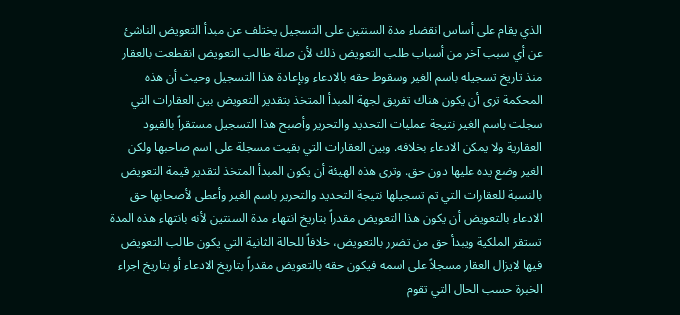الذي يقام على أساس انقضاء مدة السنتين على التسجيل يختلف عن مبدأ التعويض الناشئ عن أي سبب آخر من أسباب طلب التعويض ذلك لأن صلة طالب التعويض انقطعت بالعقار منذ تاريخ تسجيله باسم الغير وسقوط حقه بالادعاء وبإعادة هذا التسجيل وحيث أن هذه المحكمة ترى أن يكون هناك تفريق لجهة المبدأ المتخذ بتقدير التعويض بين العقارات التي سجلت باسم الغير نتيجة عمليات التحديد والتحرير وأصبح هذا التسجيل مستقراً بالقيود العقارية ولا يمكن الادعاء بخلافه. وبين العقارات التي بقيت مسجلة على اسم صاحبها ولكن الغير وضع يده عليها دون حق. وترى هذه الهيئة أن يكون المبدأ المتخذ لتقدير قيمة التعويض بالنسبة للعقارات التي تم تسجيلها نتيجة التحديد والتحرير باسم الغير وأعطى لأصحابها حق الادعاء بالتعويض أن يكون هذا التعويض مقدراً بتاريخ انتهاء مدة السنتين لأنه بانتهاء هذه المدة تستقر الملكية ويبدأ حق من تضرر بالتعويض، خلافاً للحالة الثانية التي يكون طالب التعويض فيها لايزال العقار مسجلاً على اسمه فيكون حقه بالتعويض مقدراً بتاريخ الادعاء أو بتاريخ اجراء الخبرة حسب الحال التي تقوم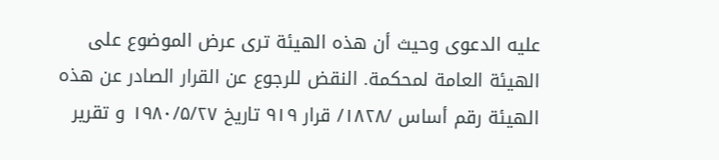عليه الدعوى وحيث أن هذه الهيئة ترى عرض الموضوع على الهيئة العامة لمحكمة. النقض للرجوع عن القرار الصادر عن هذه الهيئة رقم أساس /۱۸۲۸/ قرار ۹۱۹ تاريخ ۱۹۸۰/۵/۲۷ و تقرير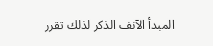المبدأ الآنف الذكر لذلك تقرر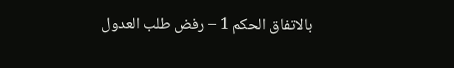بالاتفاق الحكم 1 – رفض طلب العدول